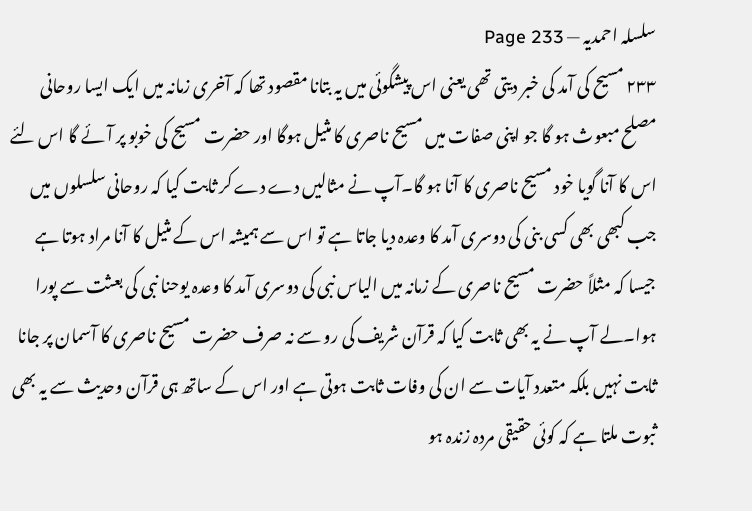سلسلہ احمدیہ — Page 233
۲۳۳ مسیح کی آمد کی خبر دیتی تھی یعنی اس پیشگوئی میں یہ بتانا مقصود تھا کہ آخری زمانہ میں ایک ایسا روحانی مصلح مبعوث ہو گا جو اپنی صفات میں مسیح ناصری کا مثیل ہوگا اور حضرت مسیح کی خوبو پر آئے گا اس لئے اس کا آنا گویا خود مسیح ناصری کا آنا ہو گا۔آپ نے مثالیں دے دے کر ثابت کیا کہ روحانی سلسلوں میں جب کبھی بھی کسی بنی کی دوسری آمد کا وعدہ دیا جاتا ہے تو اس سے ہمیشہ اس کے مثیل کا آنا مراد ہوتا ہے جیسا کہ مثلاً حضرت مسیح ناصری کے زمانہ میں الیاس نبی کی دوسری آمد کا وعدہ یوحنا نبی کی بعثت سے پورا ہوا۔لے آپ نے یہ بھی ثابت کیا کہ قرآن شریف کی رو سے نہ صرف حضرت مسیح ناصری کا آسمان پر جانا ثابت نہیں بلکہ متعدد آیات سے ان کی وفات ثابت ہوتی ہے اور اس کے ساتھ ہی قرآن وحدیث سے یہ بھی ثبوت ملتا ہے کہ کوئی حقیقی مردہ زندہ ہو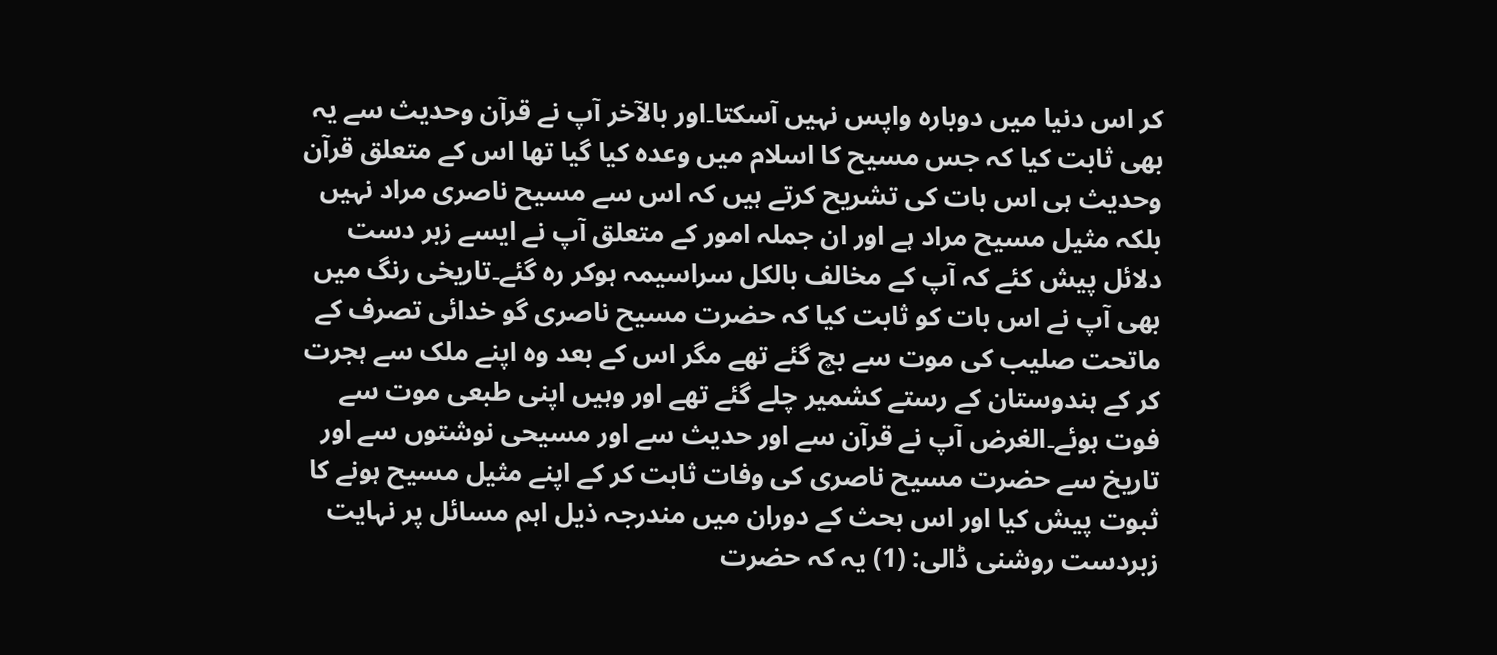کر اس دنیا میں دوبارہ واپس نہیں آسکتا۔اور بالآخر آپ نے قرآن وحدیث سے یہ بھی ثابت کیا کہ جس مسیح کا اسلام میں وعدہ کیا گیا تھا اس کے متعلق قرآن وحدیث ہی اس بات کی تشریح کرتے ہیں کہ اس سے مسیح ناصری مراد نہیں بلکہ مثیل مسیح مراد ہے اور ان جملہ امور کے متعلق آپ نے ایسے زبر دست دلائل پیش کئے کہ آپ کے مخالف بالکل سراسیمہ ہوکر رہ گئے۔تاریخی رنگ میں بھی آپ نے اس بات کو ثابت کیا کہ حضرت مسیح ناصری گو خدائی تصرف کے ماتحت صلیب کی موت سے بچ گئے تھے مگر اس کے بعد وہ اپنے ملک سے ہجرت کر کے ہندوستان کے رستے کشمیر چلے گئے تھے اور وہیں اپنی طبعی موت سے فوت ہوئے۔الغرض آپ نے قرآن سے اور حدیث سے اور مسیحی نوشتوں سے اور تاریخ سے حضرت مسیح ناصری کی وفات ثابت کر کے اپنے مثیل مسیح ہونے کا ثبوت پیش کیا اور اس بحث کے دوران میں مندرجہ ذیل اہم مسائل پر نہایت زبردست روشنی ڈالی: (1) یہ کہ حضرت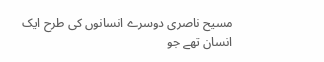مسیح ناصری دوسرے انسانوں کی طرح ایک انسان تھے جو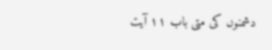دشمنوں کی متی باب ۱۱ آیت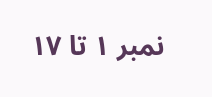نمبر ۱ تا ۱۷